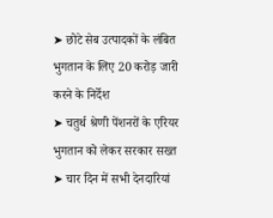➤ छोटे सेब उत्पादकों के लंबित भुगतान के लिए 20 करोड़ जारी करने के निर्देश
➤ चतुर्थ श्रेणी पेंशनरों के एरियर भुगतान को लेकर सरकार सख्त
➤ चार दिन में सभी देनदारियां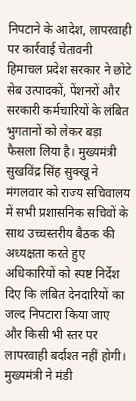निपटाने के आदेश, लापरवाही पर कार्रवाई चेतावनी
हिमाचल प्रदेश सरकार ने छोटे सेब उत्पादकों, पेंशनरों और सरकारी कर्मचारियों के लंबित भुगतानों को लेकर बड़ा फैसला लिया है। मुख्यमंत्री सुखविंद्र सिंह सुक्खू ने मंगलवार को राज्य सचिवालय में सभी प्रशासनिक सचिवों के साथ उच्चस्तरीय बैठक की अध्यक्षता करते हुए अधिकारियों को स्पष्ट निर्देश दिए कि लंबित देनदारियों का जल्द निपटारा किया जाए और किसी भी स्तर पर लापरवाही बर्दाश्त नहीं होगी।
मुख्यमंत्री ने मंडी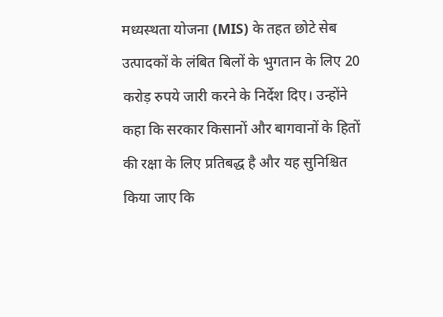मध्यस्थता योजना (MIS) के तहत छोटे सेब उत्पादकों के लंबित बिलों के भुगतान के लिए 20 करोड़ रुपये जारी करने के निर्देश दिए। उन्होंने कहा कि सरकार किसानों और बागवानों के हितों की रक्षा के लिए प्रतिबद्ध है और यह सुनिश्चित किया जाए कि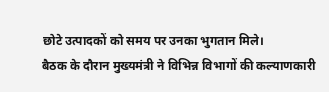छोटे उत्पादकों को समय पर उनका भुगतान मिले।
बैठक के दौरान मुख्यमंत्री ने विभिन्न विभागों की कल्याणकारी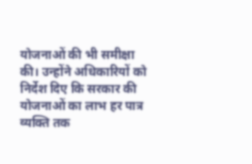योजनाओं की भी समीक्षा की। उन्होंने अधिकारियों को निर्देश दिए कि सरकार की योजनाओं का लाभ हर पात्र व्यक्ति तक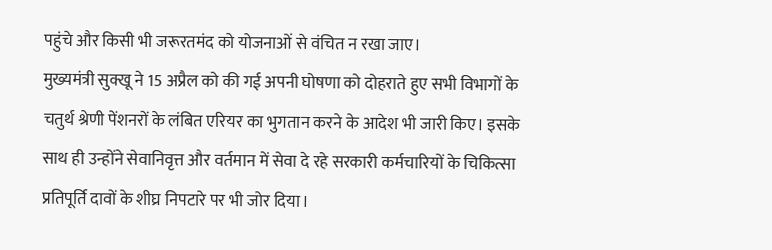पहुंचे और किसी भी जरूरतमंद को योजनाओं से वंचित न रखा जाए।
मुख्यमंत्री सुक्खू ने 15 अप्रैल को की गई अपनी घोषणा को दोहराते हुए सभी विभागों के चतुर्थ श्रेणी पेंशनरों के लंबित एरियर का भुगतान करने के आदेश भी जारी किए। इसके साथ ही उन्होंने सेवानिवृत्त और वर्तमान में सेवा दे रहे सरकारी कर्मचारियों के चिकित्सा प्रतिपूर्ति दावों के शीघ्र निपटारे पर भी जोर दिया।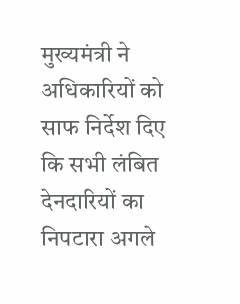मुख्यमंत्री ने अधिकारियों को साफ निर्देश दिए कि सभी लंबित देनदारियों का निपटारा अगले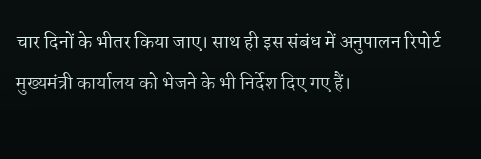चार दिनों के भीतर किया जाए। साथ ही इस संबंध में अनुपालन रिपोर्ट मुख्यमंत्री कार्यालय को भेजने के भी निर्देश दिए गए हैं।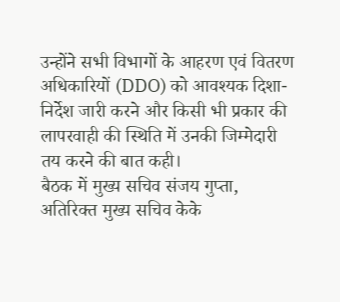उन्होंने सभी विभागों के आहरण एवं वितरण अधिकारियों (DDO) को आवश्यक दिशा-निर्देश जारी करने और किसी भी प्रकार की लापरवाही की स्थिति में उनकी जिम्मेदारी तय करने की बात कही।
बैठक में मुख्य सचिव संजय गुप्ता, अतिरिक्त मुख्य सचिव केके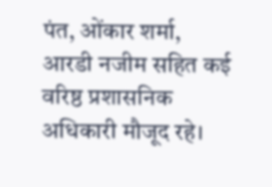पंत, ओंकार शर्मा, आरडी नजीम सहित कई वरिष्ठ प्रशासनिक अधिकारी मौजूद रहे।